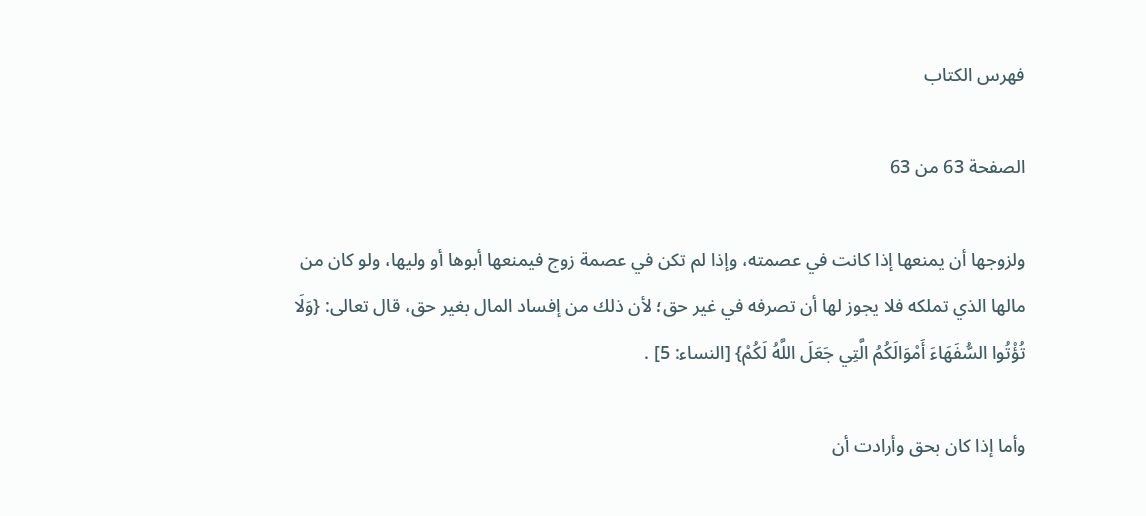فهرس الكتاب

الصفحة 63 من 63

ولزوجها أن يمنعها إذا كانت في عصمته، وإذا لم تكن في عصمة زوج فيمنعها أبوها أو وليها، ولو كان من مالها الذي تملكه فلا يجوز لها أن تصرفه في غير حق؛ لأن ذلك من إفساد المال بغير حق، قال تعالى: {وَلَا تُؤْتُوا السُّفَهَاءَ أَمْوَالَكُمُ الَّتِي جَعَلَ اللَّهُ لَكُمْ} [النساء: 5] .

وأما إذا كان بحق وأرادت أن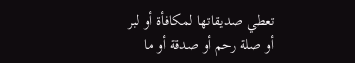تعطي صديقاتها لمكافأة أو لبر أو صلة رحم أو صدقة أو ما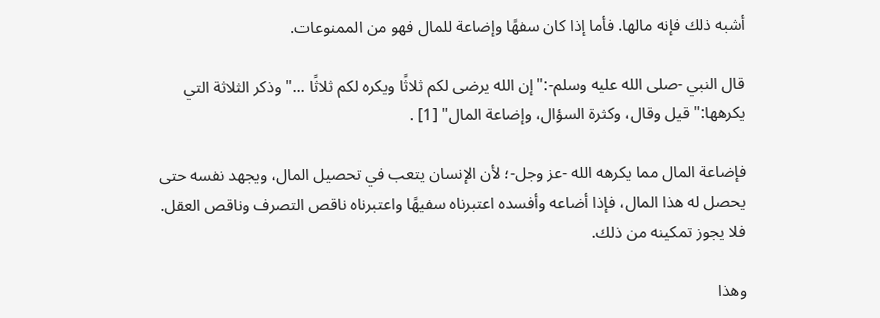أشبه ذلك فإنه مالها. فأما إذا كان سفهًا وإضاعة للمال فهو من الممنوعات.

قال النبي -صلى الله عليه وسلم-:"إن الله يرضى لكم ثلاثًا ويكره لكم ثلاثًا ..."وذكر الثلاثة التي يكرهها:"قيل وقال، وكثرة السؤال، وإضاعة المال" [1] .

فإضاعة المال مما يكرهه الله -عز وجل-؛ لأن الإنسان يتعب في تحصيل المال، ويجهد نفسه حتى يحصل له هذا المال، فإذا أضاعه وأفسده اعتبرناه سفيهًا واعتبرناه ناقص التصرف وناقص العقل. فلا يجوز تمكينه من ذلك.

وهذا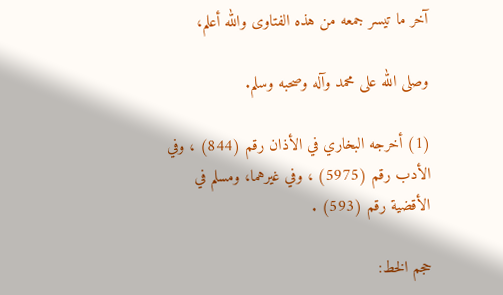آخر ما تيسر جمعه من هذه الفتاوى والله أعلم،

وصلى الله على محمد وآله وصحبه وسلم.

(1) أخرجه البخاري في الأذان رقم (844) ، وفي الأدب رقم (5975) ، وفي غيرهما، ومسلم في الأقضية رقم (593) .

حجم الخط: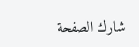شارك الصفحة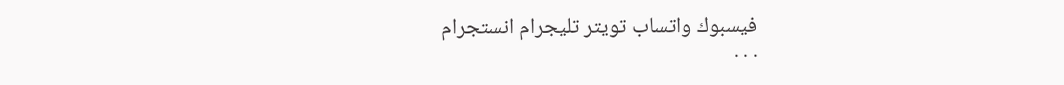فيسبوك واتساب تويتر تليجرام انستجرام
. . .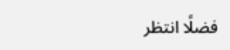فضلًا انتظر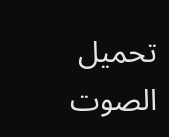تحميل الصوت